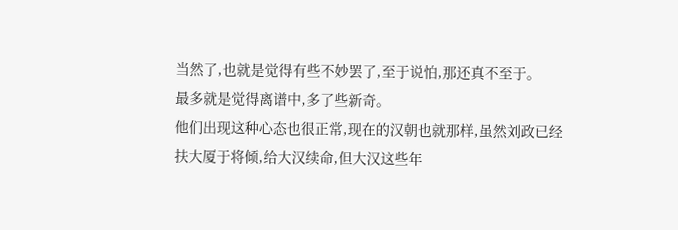当然了,也就是觉得有些不妙罢了,至于说怕,那还真不至于。
最多就是觉得离谱中,多了些新奇。
他们出现这种心态也很正常,现在的汉朝也就那样,虽然刘政已经扶大厦于将倾,给大汉续命,但大汉这些年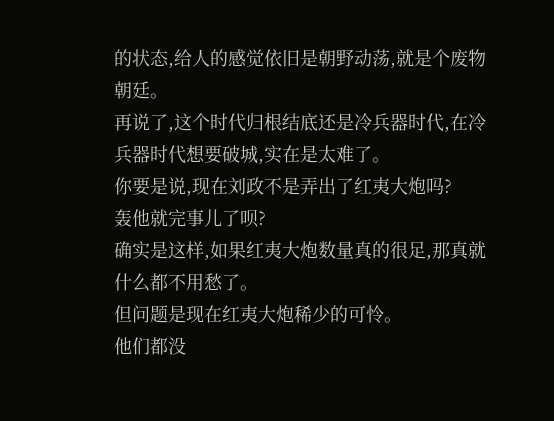的状态,给人的感觉依旧是朝野动荡,就是个废物朝廷。
再说了,这个时代归根结底还是冷兵器时代,在冷兵器时代想要破城,实在是太难了。
你要是说,现在刘政不是弄出了红夷大炮吗?
轰他就完事儿了呗?
确实是这样,如果红夷大炮数量真的很足,那真就什么都不用愁了。
但问题是现在红夷大炮稀少的可怜。
他们都没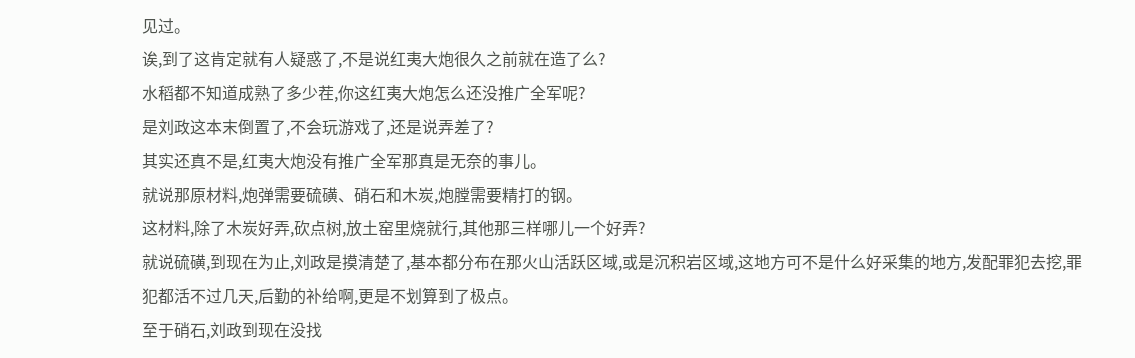见过。
诶,到了这肯定就有人疑惑了,不是说红夷大炮很久之前就在造了么?
水稻都不知道成熟了多少茬,你这红夷大炮怎么还没推广全军呢?
是刘政这本末倒置了,不会玩游戏了,还是说弄差了?
其实还真不是,红夷大炮没有推广全军那真是无奈的事儿。
就说那原材料,炮弹需要硫磺、硝石和木炭,炮膛需要精打的钢。
这材料,除了木炭好弄,砍点树,放土窑里烧就行,其他那三样哪儿一个好弄?
就说硫磺,到现在为止,刘政是摸清楚了,基本都分布在那火山活跃区域,或是沉积岩区域,这地方可不是什么好采集的地方,发配罪犯去挖,罪犯都活不过几天,后勤的补给啊,更是不划算到了极点。
至于硝石,刘政到现在没找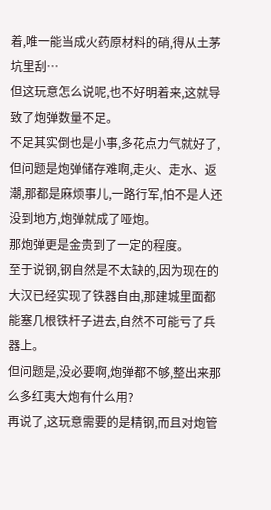着,唯一能当成火药原材料的硝,得从土茅坑里刮…
但这玩意怎么说呢,也不好明着来,这就导致了炮弹数量不足。
不足其实倒也是小事,多花点力气就好了,但问题是炮弹储存难啊,走火、走水、返潮,那都是麻烦事儿,一路行军,怕不是人还没到地方,炮弹就成了哑炮。
那炮弹更是金贵到了一定的程度。
至于说钢,钢自然是不太缺的,因为现在的大汉已经实现了铁器自由,那建城里面都能塞几根铁杆子进去,自然不可能亏了兵器上。
但问题是,没必要啊,炮弹都不够,整出来那么多红夷大炮有什么用?
再说了,这玩意需要的是精钢,而且对炮管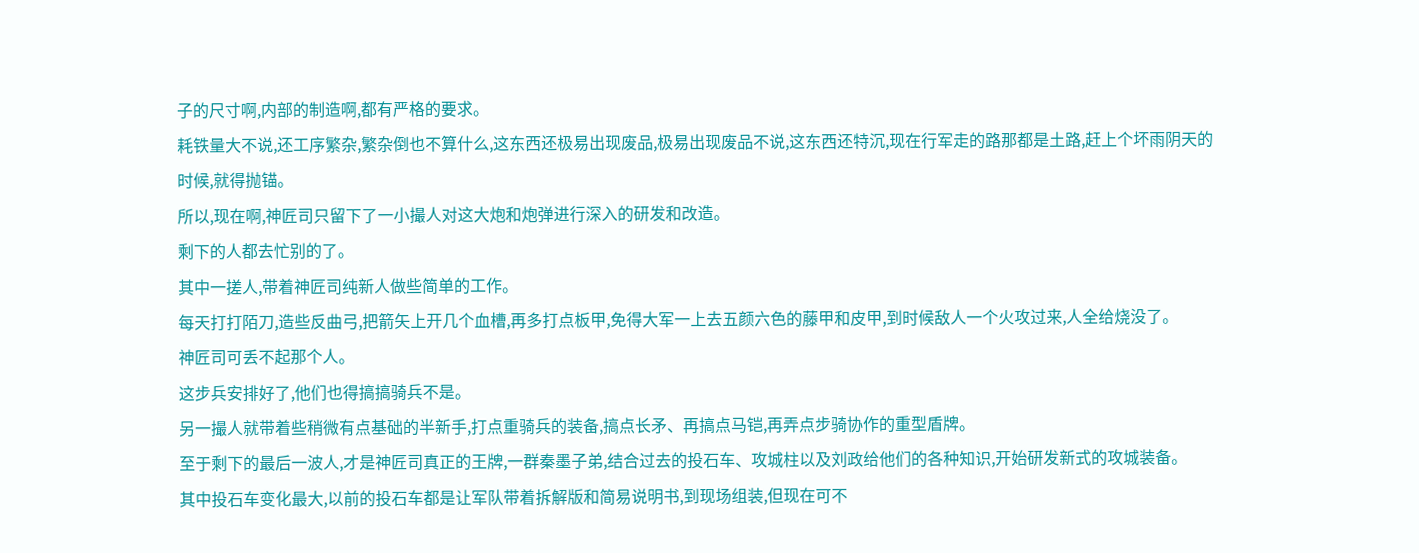子的尺寸啊,内部的制造啊,都有严格的要求。
耗铁量大不说,还工序繁杂,繁杂倒也不算什么,这东西还极易出现废品,极易出现废品不说,这东西还特沉,现在行军走的路那都是土路,赶上个坏雨阴天的时候,就得抛锚。
所以,现在啊,神匠司只留下了一小撮人对这大炮和炮弹进行深入的研发和改造。
剩下的人都去忙别的了。
其中一搓人,带着神匠司纯新人做些简单的工作。
每天打打陌刀,造些反曲弓,把箭矢上开几个血槽,再多打点板甲,免得大军一上去五颜六色的藤甲和皮甲,到时候敌人一个火攻过来,人全给烧没了。
神匠司可丢不起那个人。
这步兵安排好了,他们也得搞搞骑兵不是。
另一撮人就带着些稍微有点基础的半新手,打点重骑兵的装备,搞点长矛、再搞点马铠,再弄点步骑协作的重型盾牌。
至于剩下的最后一波人,才是神匠司真正的王牌,一群秦墨子弟,结合过去的投石车、攻城柱以及刘政给他们的各种知识,开始研发新式的攻城装备。
其中投石车变化最大,以前的投石车都是让军队带着拆解版和简易说明书,到现场组装,但现在可不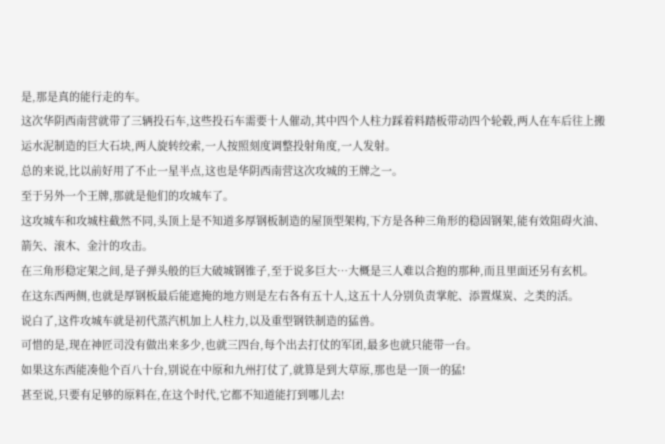是,那是真的能行走的车。
这次华阴西南营就带了三辆投石车,这些投石车需要十人催动,其中四个人柱力踩着料踏板带动四个轮毂,两人在车后往上搬运水泥制造的巨大石块,两人旋转绞索,一人按照刻度调整投射角度,一人发射。
总的来说,比以前好用了不止一星半点,这也是华阴西南营这次攻城的王牌之一。
至于另外一个王牌,那就是他们的攻城车了。
这攻城车和攻城柱截然不同,头顶上是不知道多厚钢板制造的屋顶型架构,下方是各种三角形的稳固钢架,能有效阻碍火油、箭矢、滚木、金汁的攻击。
在三角形稳定架之间,是子弹头般的巨大破城钢锥子,至于说多巨大…大概是三人难以合抱的那种,而且里面还另有玄机。
在这东西两侧,也就是厚钢板最后能遮掩的地方则是左右各有五十人,这五十人分别负责掌舵、添置煤炭、之类的活。
说白了,这件攻城车就是初代蒸汽机加上人柱力,以及重型钢铁制造的猛兽。
可惜的是,现在神匠司没有做出来多少,也就三四台,每个出去打仗的军团,最多也就只能带一台。
如果这东西能凑他个百八十台,别说在中原和九州打仗了,就算是到大草原,那也是一顶一的猛!
甚至说,只要有足够的原料在,在这个时代,它都不知道能打到哪儿去!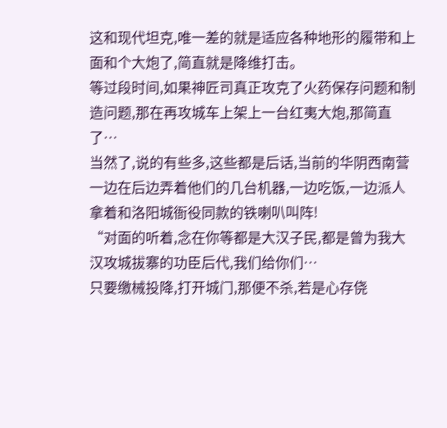这和现代坦克,唯一差的就是适应各种地形的履带和上面和个大炮了,简直就是降维打击。
等过段时间,如果神匠司真正攻克了火药保存问题和制造问题,那在再攻城车上架上一台红夷大炮,那简直了…
当然了,说的有些多,这些都是后话,当前的华阴西南营一边在后边弄着他们的几台机器,一边吃饭,一边派人拿着和洛阳城衙役同款的铁喇叭叫阵!
“对面的听着,念在你等都是大汉子民,都是曾为我大汉攻城拔寨的功臣后代,我们给你们…
只要缴械投降,打开城门,那便不杀,若是心存侥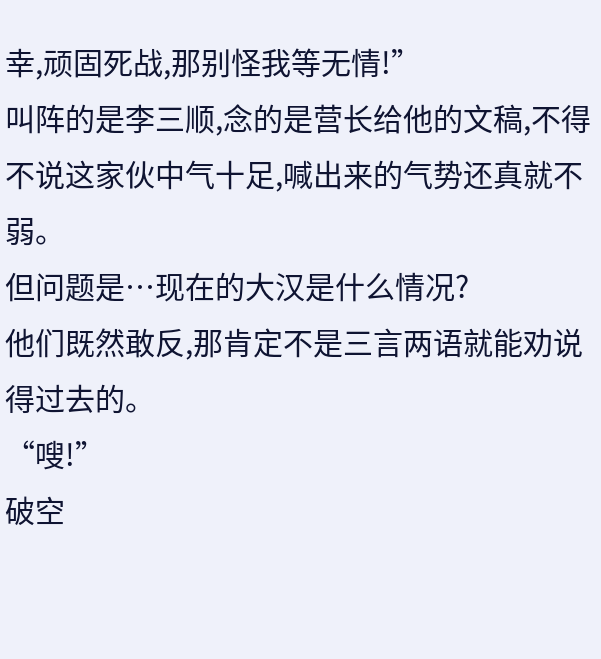幸,顽固死战,那别怪我等无情!”
叫阵的是李三顺,念的是营长给他的文稿,不得不说这家伙中气十足,喊出来的气势还真就不弱。
但问题是…现在的大汉是什么情况?
他们既然敢反,那肯定不是三言两语就能劝说得过去的。
“嗖!”
破空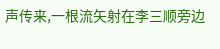声传来,一根流矢射在李三顺旁边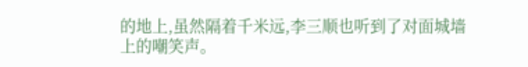的地上,虽然隔着千米远,李三顺也听到了对面城墙上的嘲笑声。